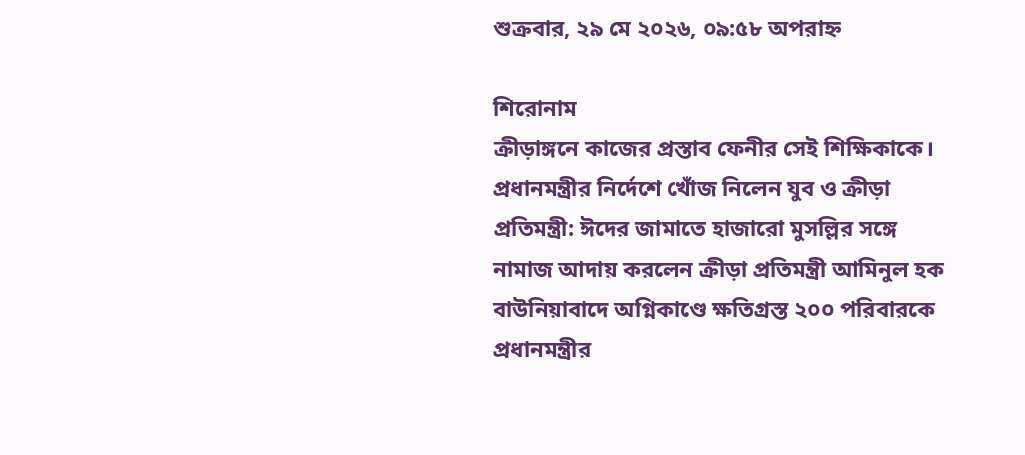শুক্রবার, ২৯ মে ২০২৬, ০৯:৫৮ অপরাহ্ন

শিরোনাম
ক্রীড়াঙ্গনে কাজের প্রস্তাব ফেনীর সেই শিক্ষিকাকে। প্রধানমন্ত্রীর নির্দেশে খোঁজ নিলেন যুব ও ক্রীড়া প্রতিমন্ত্রী: ঈদের জামাতে হাজারো মুসল্লির সঙ্গে নামাজ আদায় করলেন ক্রীড়া প্রতিমন্ত্রী আমিনুল হক বাউনিয়াবাদে অগ্নিকাণ্ডে ক্ষতিগ্রস্ত ২০০ পরিবারকে প্রধানমন্ত্রীর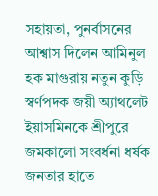সহায়তা, পুনর্বাসনের আশ্বাস দিলেন আমিনুল হক মাগুরায় নতুন কুড়ি স্বর্ণপদক জয়ী অ্যাথলেট ইয়াসমিনকে শ্রীপুরে জমকালো সংবর্ধনা ধর্ষক জনতার হাতে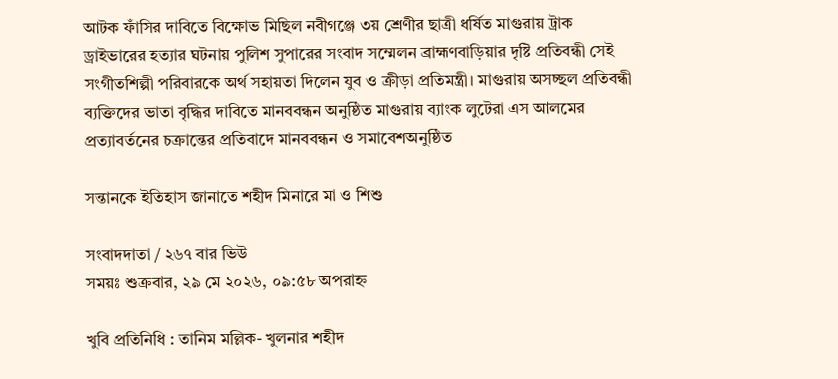আটক ফাঁসির দাবিতে বিক্ষোভ মিছিল নবীগঞ্জে ৩য় শ্রেণীর ছাত্রী ধর্ষিত মাগুরায় ট্রাক ড্রাইভারের হত্যার ঘটনায় পুলিশ সুপারের সংবাদ সম্মেলন ব্রাহ্মণবাড়িয়ার দৃষ্টি প্রতিবন্ধী সেই সংগীতশিল্পী পরিবারকে অর্থ সহায়তা দিলেন যুব ও ক্রীড়া প্রতিমন্ত্রী। মাগুরায় অসচ্ছল প্রতিবন্ধী ব্যক্তিদের ভাতা বৃদ্ধির দাবিতে মানববন্ধন অনুষ্ঠিত মাগুরায় ব্যাংক লুটেরা এস আলমের প্রত্যাবর্তনের চক্রান্তের প্রতিবাদে মানববন্ধন ও সমাবেশঅনুষ্ঠিত

সন্তানকে ইতিহাস জানাতে শহীদ মিনারে মা ও শিশু

সংবাদদাতা / ২৬৭ বার ভিউ
সময়ঃ শুক্রবার, ২৯ মে ২০২৬, ০৯:৫৮ অপরাহ্ন

খুবি প্রতিনিধি : তানিম মল্লিক- খুলনার শহীদ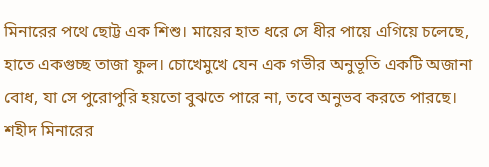মিনারের পথে ছোট্ট এক শিশু। মায়ের হাত ধরে সে ধীর পায়ে এগিয়ে চলেছে, হাতে একগুচ্ছ তাজা ফুল। চোখেমুখে যেন এক গভীর অনুভূতি একটি অজানা বোধ, যা সে পুরোপুরি হয়তো বুঝতে পারে না, তবে অনুভব করতে পারছে। শহীদ মিনারের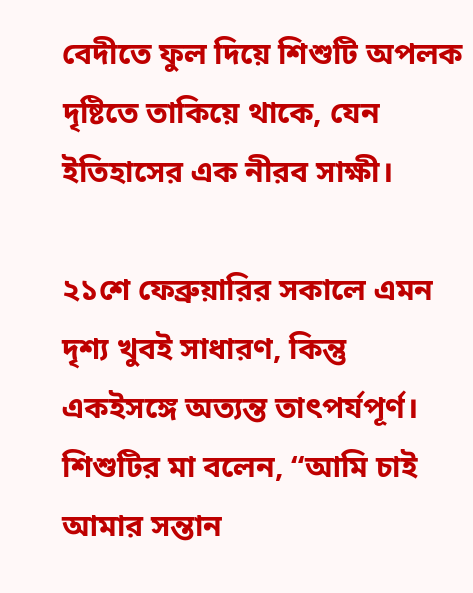বেদীতে ফুল দিয়ে শিশুটি অপলক দৃষ্টিতে তাকিয়ে থাকে, যেন ইতিহাসের এক নীরব সাক্ষী।

২১শে ফেব্রুয়ারির সকালে এমন দৃশ্য খুবই সাধারণ, কিন্তু একইসঙ্গে অত্যন্ত তাৎপর্যপূর্ণ। শিশুটির মা বলেন, “আমি চাই আমার সন্তান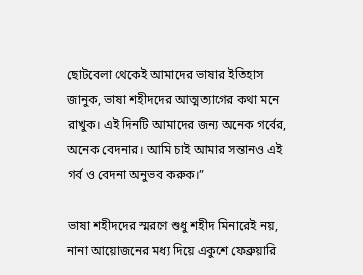ছোটবেলা থেকেই আমাদের ভাষার ইতিহাস জানুক, ভাষা শহীদদের আত্মত্যাগের কথা মনে রাখুক। এই দিনটি আমাদের জন্য অনেক গর্বের, অনেক বেদনার। আমি চাই আমার সন্তানও এই গর্ব ও বেদনা অনুভব করুক।”

ভাষা শহীদদের স্মরণে শুধু শহীদ মিনারেই নয়, নানা আয়োজনের মধ্য দিয়ে একুশে ফেব্রুয়ারি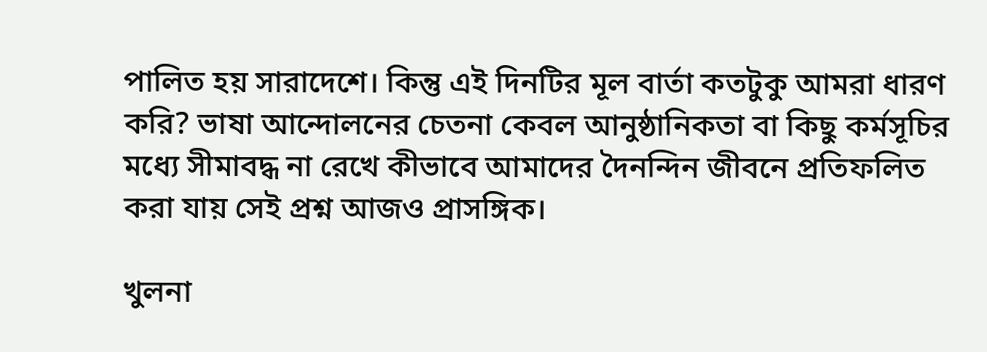পালিত হয় সারাদেশে। কিন্তু এই দিনটির মূল বার্তা কতটুকু আমরা ধারণ করি? ভাষা আন্দোলনের চেতনা কেবল আনুষ্ঠানিকতা বা কিছু কর্মসূচির মধ্যে সীমাবদ্ধ না রেখে কীভাবে আমাদের দৈনন্দিন জীবনে প্রতিফলিত করা যায় সেই প্রশ্ন আজও প্রাসঙ্গিক।

খুলনা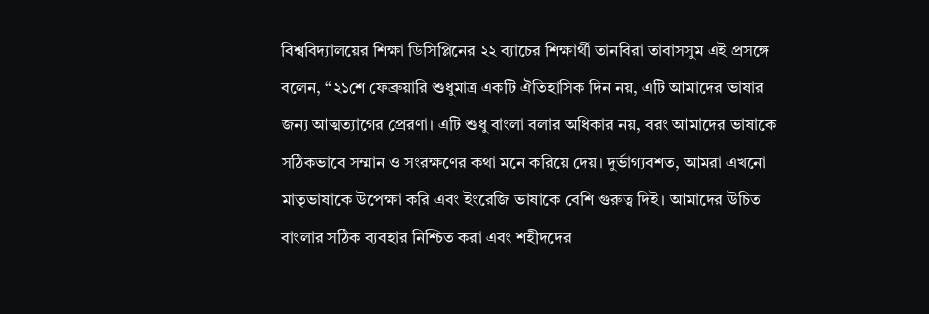বিশ্ববিদ্যালয়ের শিক্ষা ডিসিপ্লিনের ২২ ব্যাচের শিক্ষার্থী তানবিরা তাবাসসুম এই প্রসঙ্গে বলেন, “২১শে ফেব্রুয়ারি শুধুমাত্র একটি ঐতিহাসিক দিন নয়, এটি আমাদের ভাষার জন্য আত্মত্যাগের প্রেরণা। এটি শুধু বাংলা বলার অধিকার নয়, বরং আমাদের ভাষাকে সঠিকভাবে সম্মান ও সংরক্ষণের কথা মনে করিয়ে দেয়। দুর্ভাগ্যবশত, আমরা এখনো মাতৃভাষাকে উপেক্ষা করি এবং ইংরেজি ভাষাকে বেশি গুরুত্ব দিই। আমাদের উচিত বাংলার সঠিক ব্যবহার নিশ্চিত করা এবং শহীদদের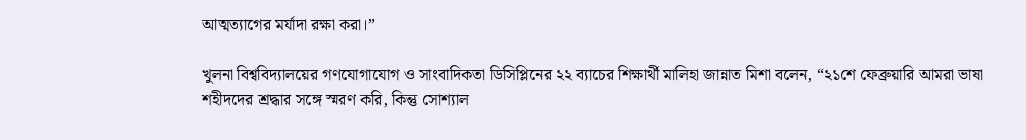আত্মত্যাগের মর্যাদা রক্ষা করা।”

খুলনা বিশ্ববিদ্যালয়ের গণযোগাযোগ ও সাংবাদিকতা ডিসিপ্লিনের ২২ ব্যাচের শিক্ষার্থী মালিহা জান্নাত মিশা বলেন, “২১শে ফেব্রুয়ারি আমরা ভাষা শহীদদের শ্রদ্ধার সঙ্গে স্মরণ করি, কিন্তু সোশ্যাল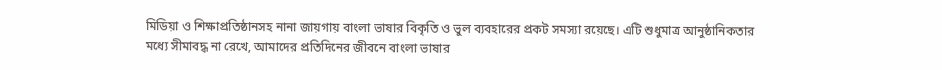মিডিয়া ও শিক্ষাপ্রতিষ্ঠানসহ নানা জায়গায় বাংলা ভাষার বিকৃতি ও ভুল ব্যবহারের প্রকট সমস্যা রয়েছে। এটি শুধুমাত্র আনুষ্ঠানিকতার মধ্যে সীমাবদ্ধ না রেখে, আমাদের প্রতিদিনের জীবনে বাংলা ভাষার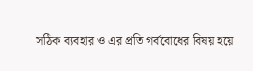সঠিক ব্যবহার ও এর প্রতি গর্ববোধের বিষয় হয়ে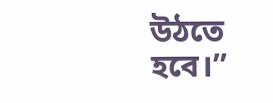উঠতে হবে।”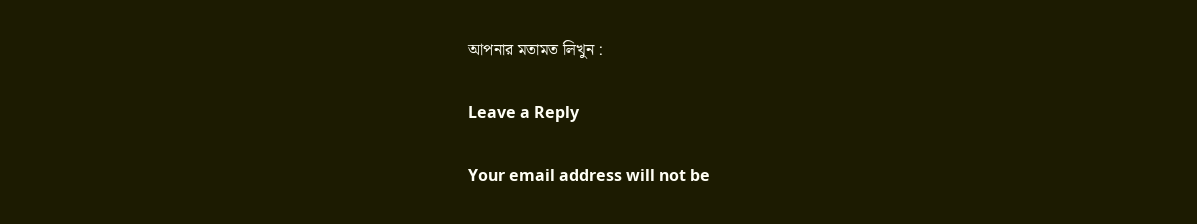আপনার মতামত লিখুন :

Leave a Reply

Your email address will not be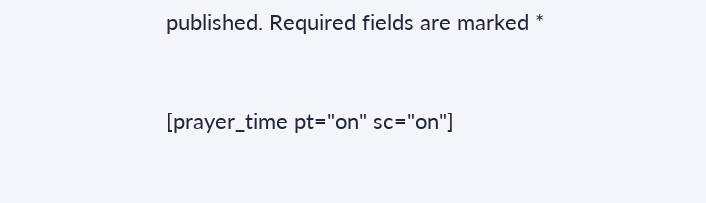published. Required fields are marked *


[prayer_time pt="on" sc="on"]